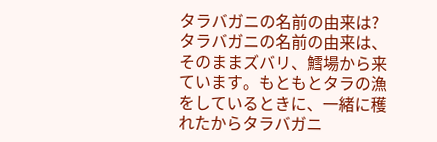タラバガニの名前の由来は?
タラバガニの名前の由来は、そのままズバリ、鱈場から来ています。もともとタラの漁をしているときに、一緒に穫れたからタラバガニ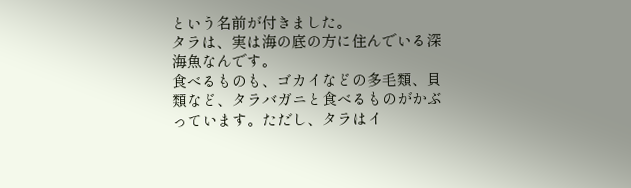という名前が付きました。
タラは、実は海の底の方に住んでいる深海魚なんです。
食べるものも、ゴカイなどの多毛類、貝類など、タラバガニと食べるものがかぶっています。ただし、タラはイ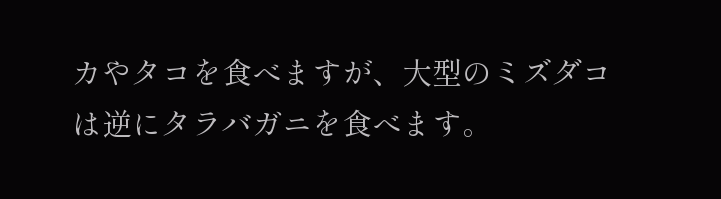カやタコを食べますが、大型のミズダコは逆にタラバガニを食べます。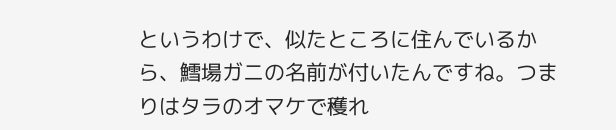というわけで、似たところに住んでいるから、鱈場ガニの名前が付いたんですね。つまりはタラのオマケで穫れ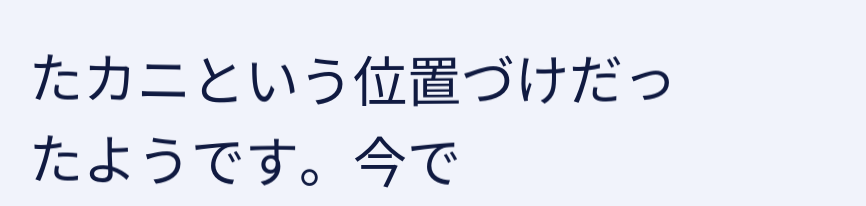たカニという位置づけだったようです。今で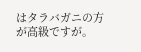はタラバガニの方が高級ですが。